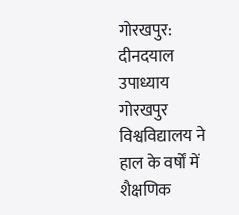गोरखपुर: दीनदयाल उपाध्याय गोरखपुर विश्वविद्यालय ने हाल के वर्षों में शैक्षणिक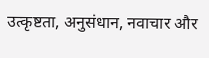उत्कृष्टता, अनुसंधान, नवाचार और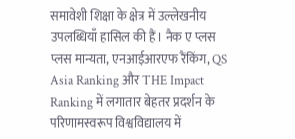समावेशी शिक्षा के क्षेत्र में उल्लेखनीय उपलब्धियाँ हासिल की हैं। नैक ए प्लस प्लस मान्यता, एनआईआरएफ रैंकिंग, QS Asia Ranking और THE Impact Ranking में लगातार बेहतर प्रदर्शन के परिणामस्वरूप विश्वविद्यालय में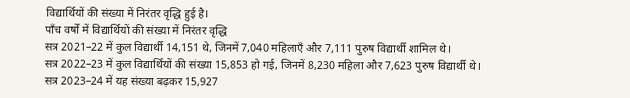विद्यार्थियों की संख्या में निरंतर वृद्धि हुई है।
पाँच वर्षों में विद्यार्थियों की संख्या में निरंतर वृद्धि
सत्र 2021–22 में कुल विद्यार्थी 14,151 थे, जिनमें 7,040 महिलाएँ और 7,111 पुरुष विद्यार्थी शामिल थे।
सत्र 2022–23 में कुल विद्यार्थियों की संख्या 15,853 हो गई, जिनमें 8,230 महिला और 7,623 पुरुष विद्यार्थी थे।
सत्र 2023–24 में यह संख्या बढ़कर 15,927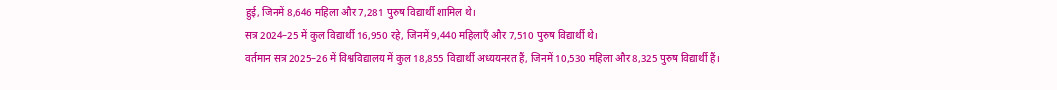हुई, जिनमें 8,646 महिला और 7,281 पुरुष विद्यार्थी शामिल थे।
सत्र 2024–25 में कुल विद्यार्थी 16,950 रहे, जिनमें 9,440 महिलाएँ और 7,510 पुरुष विद्यार्थी थे।
वर्तमान सत्र 2025–26 में विश्वविद्यालय में कुल 18,855 विद्यार्थी अध्ययनरत हैं, जिनमें 10,530 महिला और 8,325 पुरुष विद्यार्थी हैं।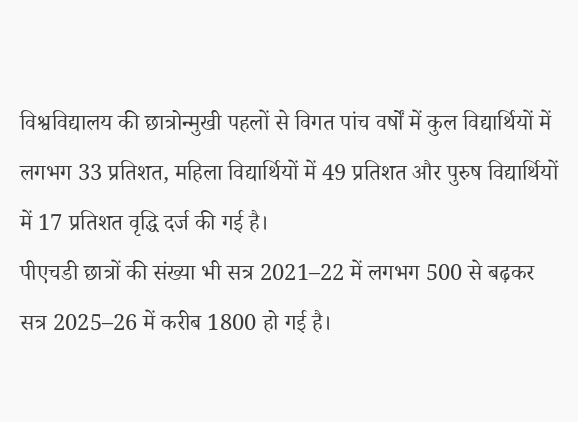विश्वविद्यालय की छात्रोन्मुखी पहलों से विगत पांच वर्षों में कुल विद्यार्थियों में लगभग 33 प्रतिशत, महिला विद्यार्थियों में 49 प्रतिशत और पुरुष विद्यार्थियों में 17 प्रतिशत वृद्धि दर्ज की गई है।
पीएचडी छात्रों की संख्या भी सत्र 2021–22 में लगभग 500 से बढ़कर सत्र 2025–26 में करीब 1800 हो गई है।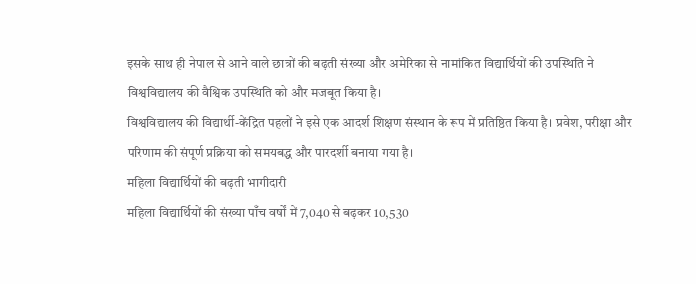इसके साथ ही नेपाल से आने वाले छात्रों की बढ़ती संख्या और अमेरिका से नामांकित विद्यार्थियों की उपस्थिति ने विश्वविद्यालय की वैश्विक उपस्थिति को और मजबूत किया है।
विश्वविद्यालय की विद्यार्थी-केंद्रित पहलों ने इसे एक आदर्श शिक्षण संस्थान के रूप में प्रतिष्ठित किया है। प्रवेश, परीक्षा और परिणाम की संपूर्ण प्रक्रिया को समयबद्ध और पारदर्शी बनाया गया है।
महिला विद्यार्थियों की बढ़ती भागीदारी
महिला विद्यार्थियों की संख्या पाँच वर्षों में 7,040 से बढ़कर 10,530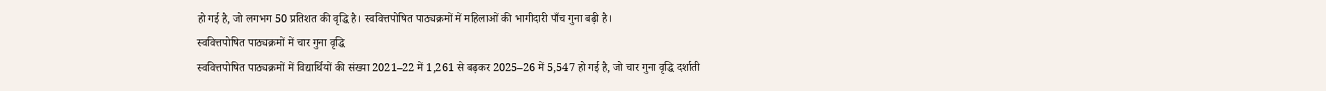हो गई है, जो लगभग 50 प्रतिशत की वृद्धि है। स्ववित्तपोषित पाठ्यक्रमों में महिलाओं की भागीदारी पाँच गुना बढ़ी है।
स्ववित्तपोषित पाठ्यक्रमों में चार गुना वृद्धि
स्ववित्तपोषित पाठ्यक्रमों में विद्यार्थियों की संख्या 2021–22 में 1,261 से बढ़कर 2025–26 में 5,547 हो गई है, जो चार गुना वृद्धि दर्शाती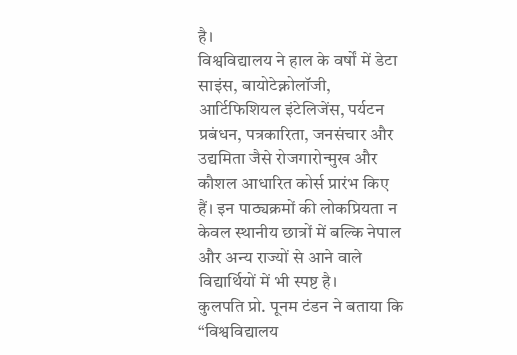है।
विश्वविद्यालय ने हाल के वर्षों में डेटा साइंस, बायोटेक्नोलॉजी, आर्टिफिशियल इंटेलिजेंस, पर्यटन प्रबंधन, पत्रकारिता, जनसंचार और उद्यमिता जैसे रोजगारोन्मुख और कौशल आधारित कोर्स प्रारंभ किए हैं। इन पाठ्यक्रमों की लोकप्रियता न केवल स्थानीय छात्रों में बल्कि नेपाल और अन्य राज्यों से आने वाले विद्यार्थियों में भी स्पष्ट है।
कुलपति प्रो. पूनम टंडन ने बताया कि
“विश्वविद्यालय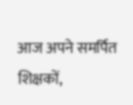आज अपने समर्पित शिक्षकों,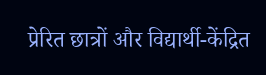प्रेरित छात्रों और विद्यार्थी-केंद्रित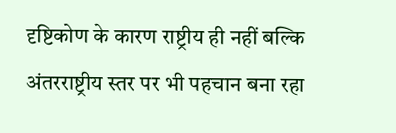दृष्टिकोण के कारण राष्ट्रीय ही नहीं बल्कि अंतरराष्ट्रीय स्तर पर भी पहचान बना रहा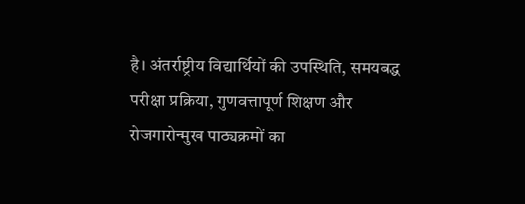है। अंतर्राष्ट्रीय विद्यार्थियों की उपस्थिति, समयबद्ध परीक्षा प्रक्रिया, गुणवत्तापूर्ण शिक्षण और रोजगारोन्मुख पाठ्यक्रमों का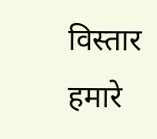विस्तार हमारे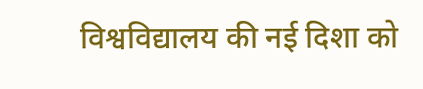विश्वविद्यालय की नई दिशा को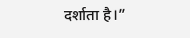दर्शाता है।”